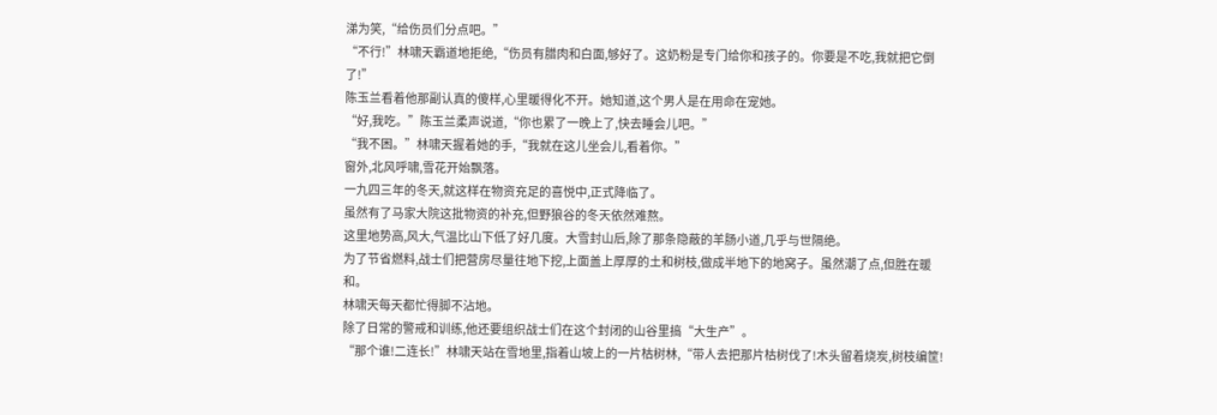涕为笑,“给伤员们分点吧。”
“不行!”林啸天霸道地拒绝,“伤员有腊肉和白面,够好了。这奶粉是专门给你和孩子的。你要是不吃,我就把它倒了!”
陈玉兰看着他那副认真的傻样,心里暖得化不开。她知道,这个男人是在用命在宠她。
“好,我吃。”陈玉兰柔声说道,“你也累了一晚上了,快去睡会儿吧。”
“我不困。”林啸天握着她的手,“我就在这儿坐会儿,看着你。”
窗外,北风呼啸,雪花开始飘落。
一九四三年的冬天,就这样在物资充足的喜悦中,正式降临了。
虽然有了马家大院这批物资的补充,但野狼谷的冬天依然难熬。
这里地势高,风大,气温比山下低了好几度。大雪封山后,除了那条隐蔽的羊肠小道,几乎与世隔绝。
为了节省燃料,战士们把营房尽量往地下挖,上面盖上厚厚的土和树枝,做成半地下的地窝子。虽然潮了点,但胜在暖和。
林啸天每天都忙得脚不沾地。
除了日常的警戒和训练,他还要组织战士们在这个封闭的山谷里搞“大生产”。
“那个谁!二连长!”林啸天站在雪地里,指着山坡上的一片枯树林,“带人去把那片枯树伐了!木头留着烧炭,树枝编筐!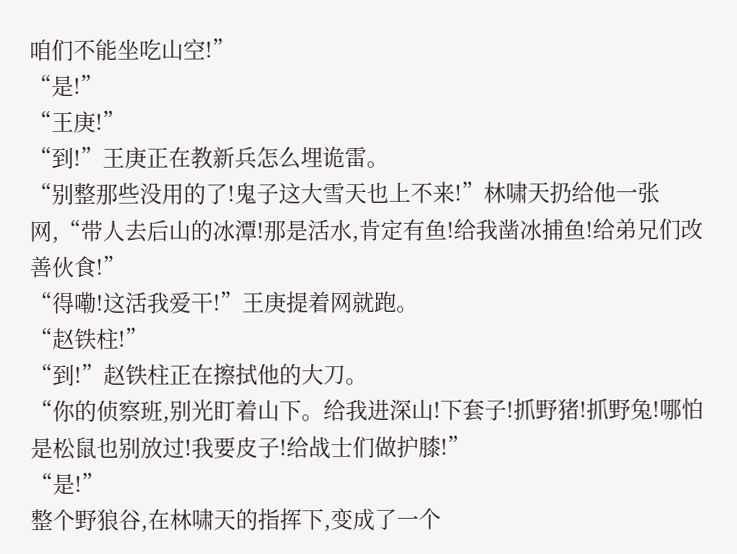咱们不能坐吃山空!”
“是!”
“王庚!”
“到!”王庚正在教新兵怎么埋诡雷。
“别整那些没用的了!鬼子这大雪天也上不来!”林啸天扔给他一张网,“带人去后山的冰潭!那是活水,肯定有鱼!给我凿冰捕鱼!给弟兄们改善伙食!”
“得嘞!这活我爱干!”王庚提着网就跑。
“赵铁柱!”
“到!”赵铁柱正在擦拭他的大刀。
“你的侦察班,别光盯着山下。给我进深山!下套子!抓野猪!抓野兔!哪怕是松鼠也别放过!我要皮子!给战士们做护膝!”
“是!”
整个野狼谷,在林啸天的指挥下,变成了一个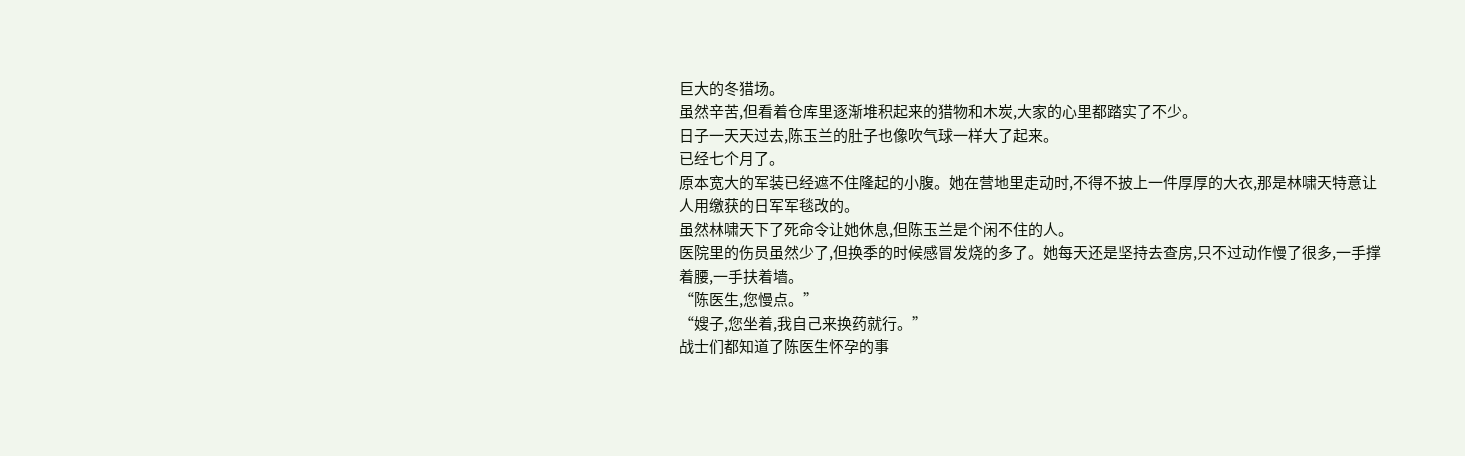巨大的冬猎场。
虽然辛苦,但看着仓库里逐渐堆积起来的猎物和木炭,大家的心里都踏实了不少。
日子一天天过去,陈玉兰的肚子也像吹气球一样大了起来。
已经七个月了。
原本宽大的军装已经遮不住隆起的小腹。她在营地里走动时,不得不披上一件厚厚的大衣,那是林啸天特意让人用缴获的日军军毯改的。
虽然林啸天下了死命令让她休息,但陈玉兰是个闲不住的人。
医院里的伤员虽然少了,但换季的时候感冒发烧的多了。她每天还是坚持去查房,只不过动作慢了很多,一手撑着腰,一手扶着墙。
“陈医生,您慢点。”
“嫂子,您坐着,我自己来换药就行。”
战士们都知道了陈医生怀孕的事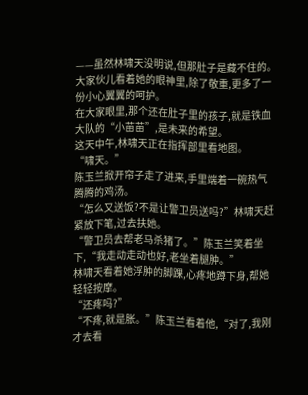——虽然林啸天没明说,但那肚子是藏不住的。大家伙儿看着她的眼神里,除了敬重,更多了一份小心翼翼的呵护。
在大家眼里,那个还在肚子里的孩子,就是铁血大队的“小苗苗”,是未来的希望。
这天中午,林啸天正在指挥部里看地图。
“啸天。”
陈玉兰掀开帘子走了进来,手里端着一碗热气腾腾的鸡汤。
“怎么又送饭?不是让警卫员送吗?”林啸天赶紧放下笔,过去扶她。
“警卫员去帮老马杀猪了。”陈玉兰笑着坐下,“我走动走动也好,老坐着腿肿。”
林啸天看着她浮肿的脚踝,心疼地蹲下身,帮她轻轻按摩。
“还疼吗?”
“不疼,就是胀。”陈玉兰看着他,“对了,我刚才去看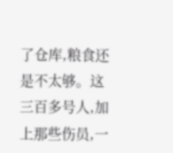了仓库,粮食还是不太够。这三百多号人,加上那些伤员,一